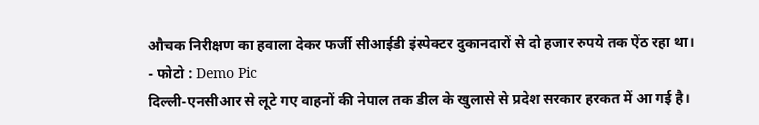औचक निरीक्षण का हवाला देकर फर्जी सीआईडी इंस्पेक्टर दुकानदारों से दो हजार रुपये तक ऐंठ रहा था।
- फोटो : Demo Pic
दिल्ली-एनसीआर से लूटे गए वाहनों की नेपाल तक डील के खुलासे से प्रदेश सरकार हरकत में आ गई है।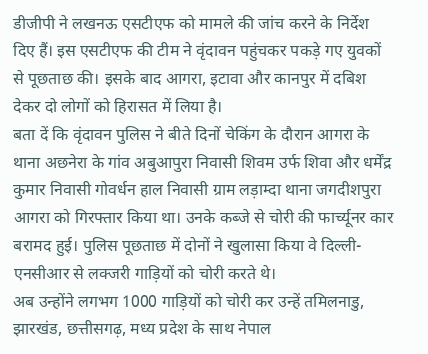डीजीपी ने लखनऊ एसटीएफ को मामले की जांच करने के निर्देश दिए हैं। इस एसटीएफ की टीम ने वृंदावन पहुंचकर पकड़े गए युवकों से पूछताछ की। इसके बाद आगरा, इटावा और कानपुर में दबिश देकर दो लोगों को हिरासत में लिया है।
बता दें कि वृंदावन पुलिस ने बीते दिनों चेकिंग के दौरान आगरा के थाना अछनेरा के गांव अबुआपुरा निवासी शिवम उर्फ शिवा और धर्मेंद्र कुमार निवासी गोवर्धन हाल निवासी ग्राम लड़ाम्दा थाना जगदीशपुरा आगरा को गिरफ्तार किया था। उनके कब्जे से चोरी की फार्च्यूनर कार बरामद हुई। पुलिस पूछताछ में दोनों ने खुलासा किया वे दिल्ली-एनसीआर से लक्जरी गाड़ियों को चोरी करते थे।
अब उन्होंने लगभग 1000 गाड़ियों को चोरी कर उन्हें तमिलनाडु, झारखंड, छत्तीसगढ़, मध्य प्रदेश के साथ नेपाल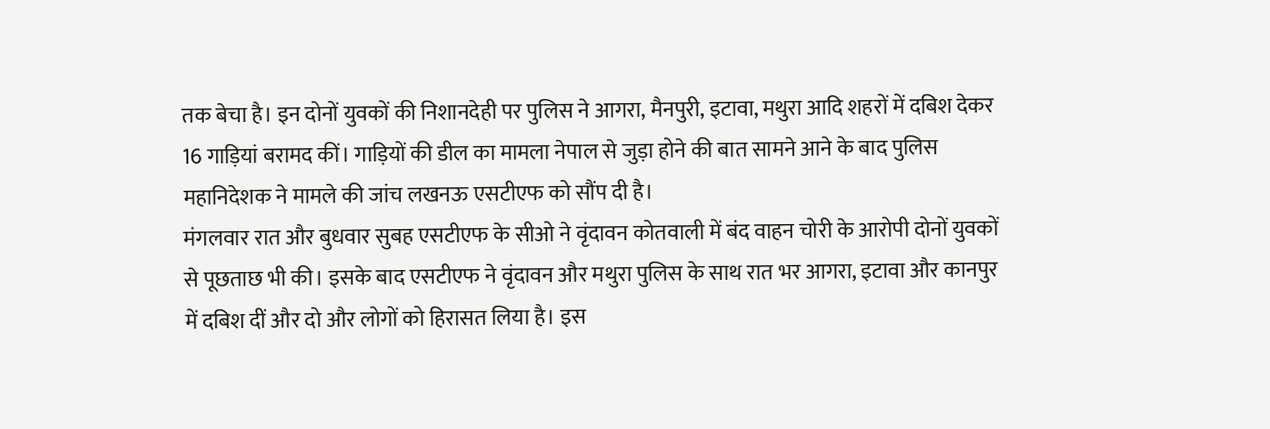तक बेचा है। इन दोनों युवकों की निशानदेही पर पुलिस ने आगरा, मैनपुरी, इटावा, मथुरा आदि शहरों में दबिश देकर 16 गाड़ियां बरामद कीं। गाड़ियों की डील का मामला नेपाल से जुड़ा होने की बात सामने आने के बाद पुलिस महानिदेशक ने मामले की जांच लखनऊ एसटीएफ को सौंप दी है।
मंगलवार रात और बुधवार सुबह एसटीएफ के सीओ ने वृंदावन कोतवाली में बंद वाहन चोरी के आरोपी दोनों युवकों से पूछताछ भी की। इसके बाद एसटीएफ ने वृंदावन और मथुरा पुलिस के साथ रात भर आगरा, इटावा और कानपुर में दबिश दीं और दो और लोगों को हिरासत लिया है। इस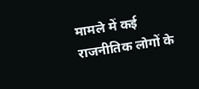मामले में कई राजनीतिक लोगों के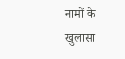नामों के खुलासा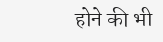होने की भी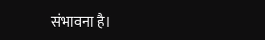संभावना है।